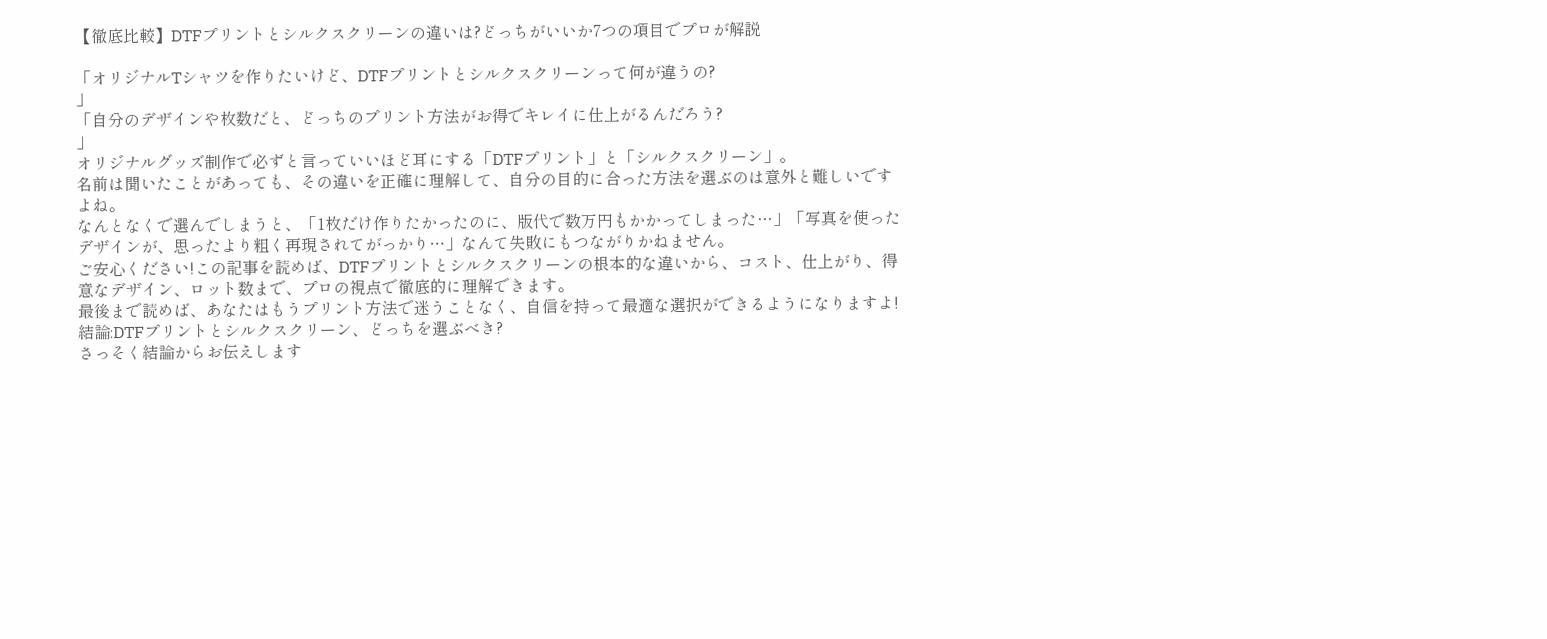【徹底比較】DTFプリントとシルクスクリーンの違いは?どっちがいいか7つの項目でプロが解説

「オリジナルTシャツを作りたいけど、DTFプリントとシルクスクリーンって何が違うの?
」
「自分のデザインや枚数だと、どっちのプリント方法がお得でキレイに仕上がるんだろう?
」
オリジナルグッズ制作で必ずと言っていいほど耳にする「DTFプリント」と「シルクスクリーン」。
名前は聞いたことがあっても、その違いを正確に理解して、自分の目的に合った方法を選ぶのは意外と難しいですよね。
なんとなくで選んでしまうと、「1枚だけ作りたかったのに、版代で数万円もかかってしまった…」「写真を使ったデザインが、思ったより粗く再現されてがっかり…」なんて失敗にもつながりかねません。
ご安心ください!この記事を読めば、DTFプリントとシルクスクリーンの根本的な違いから、コスト、仕上がり、得意なデザイン、ロット数まで、プロの視点で徹底的に理解できます。
最後まで読めば、あなたはもうプリント方法で迷うことなく、自信を持って最適な選択ができるようになりますよ!
結論:DTFプリントとシルクスクリーン、どっちを選ぶべき?
さっそく結論からお伝えします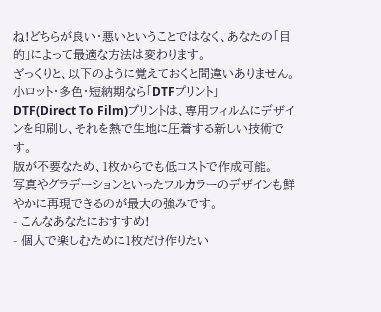ね!どちらが良い・悪いということではなく、あなたの「目的」によって最適な方法は変わります。
ざっくりと、以下のように覚えておくと間違いありません。
小ロット・多色・短納期なら「DTFプリント」
DTF(Direct To Film)プリントは、専用フィルムにデザインを印刷し、それを熱で生地に圧着する新しい技術です。
版が不要なため、1枚からでも低コストで作成可能。
写真やグラデーションといったフルカラーのデザインも鮮やかに再現できるのが最大の強みです。
- こんなあなたにおすすめ!
- 個人で楽しむために1枚だけ作りたい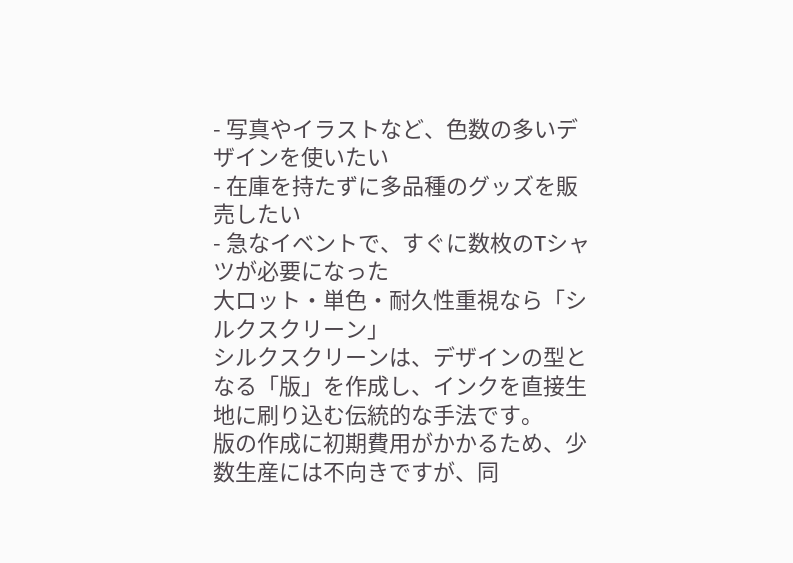- 写真やイラストなど、色数の多いデザインを使いたい
- 在庫を持たずに多品種のグッズを販売したい
- 急なイベントで、すぐに数枚のTシャツが必要になった
大ロット・単色・耐久性重視なら「シルクスクリーン」
シルクスクリーンは、デザインの型となる「版」を作成し、インクを直接生地に刷り込む伝統的な手法です。
版の作成に初期費用がかかるため、少数生産には不向きですが、同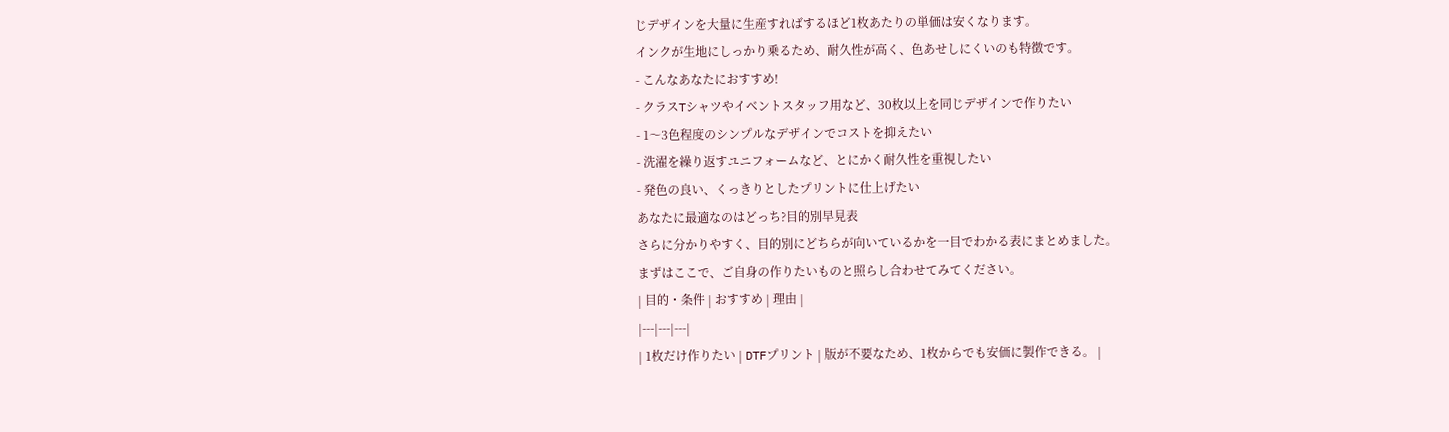じデザインを大量に生産すればするほど1枚あたりの単価は安くなります。
インクが生地にしっかり乗るため、耐久性が高く、色あせしにくいのも特徴です。
- こんなあなたにおすすめ!
- クラスTシャツやイベントスタッフ用など、30枚以上を同じデザインで作りたい
- 1〜3色程度のシンプルなデザインでコストを抑えたい
- 洗濯を繰り返すユニフォームなど、とにかく耐久性を重視したい
- 発色の良い、くっきりとしたプリントに仕上げたい
あなたに最適なのはどっち?目的別早見表
さらに分かりやすく、目的別にどちらが向いているかを一目でわかる表にまとめました。
まずはここで、ご自身の作りたいものと照らし合わせてみてください。
| 目的・条件 | おすすめ | 理由 |
|---|---|---|
| 1枚だけ作りたい | DTFプリント | 版が不要なため、1枚からでも安価に製作できる。 |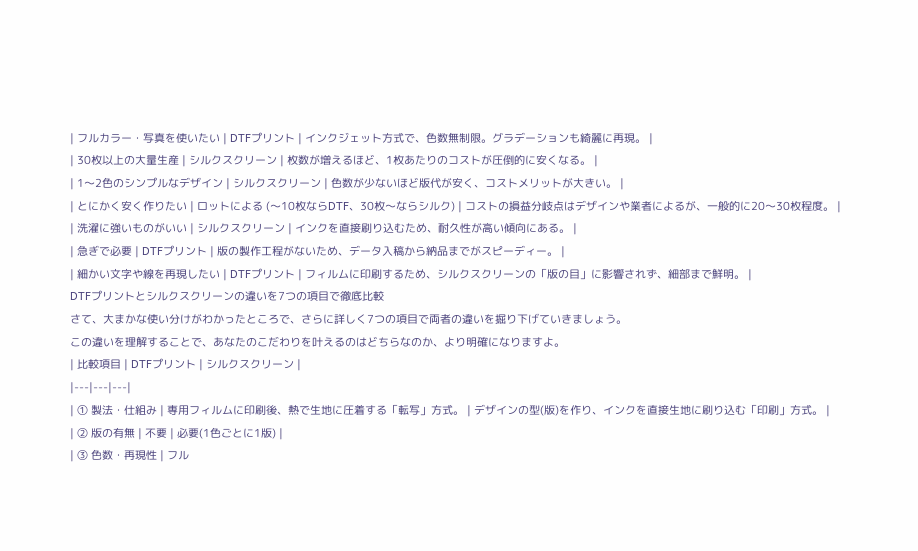| フルカラー・写真を使いたい | DTFプリント | インクジェット方式で、色数無制限。グラデーションも綺麗に再現。 |
| 30枚以上の大量生産 | シルクスクリーン | 枚数が増えるほど、1枚あたりのコストが圧倒的に安くなる。 |
| 1〜2色のシンプルなデザイン | シルクスクリーン | 色数が少ないほど版代が安く、コストメリットが大きい。 |
| とにかく安く作りたい | ロットによる (〜10枚ならDTF、30枚〜ならシルク) | コストの損益分岐点はデザインや業者によるが、一般的に20〜30枚程度。 |
| 洗濯に強いものがいい | シルクスクリーン | インクを直接刷り込むため、耐久性が高い傾向にある。 |
| 急ぎで必要 | DTFプリント | 版の製作工程がないため、データ入稿から納品までがスピーディー。 |
| 細かい文字や線を再現したい | DTFプリント | フィルムに印刷するため、シルクスクリーンの「版の目」に影響されず、細部まで鮮明。 |
DTFプリントとシルクスクリーンの違いを7つの項目で徹底比較
さて、大まかな使い分けがわかったところで、さらに詳しく7つの項目で両者の違いを掘り下げていきましょう。
この違いを理解することで、あなたのこだわりを叶えるのはどちらなのか、より明確になりますよ。
| 比較項目 | DTFプリント | シルクスクリーン |
|---|---|---|
| ① 製法・仕組み | 専用フィルムに印刷後、熱で生地に圧着する「転写」方式。 | デザインの型(版)を作り、インクを直接生地に刷り込む「印刷」方式。 |
| ② 版の有無 | 不要 | 必要(1色ごとに1版) |
| ③ 色数・再現性 | フル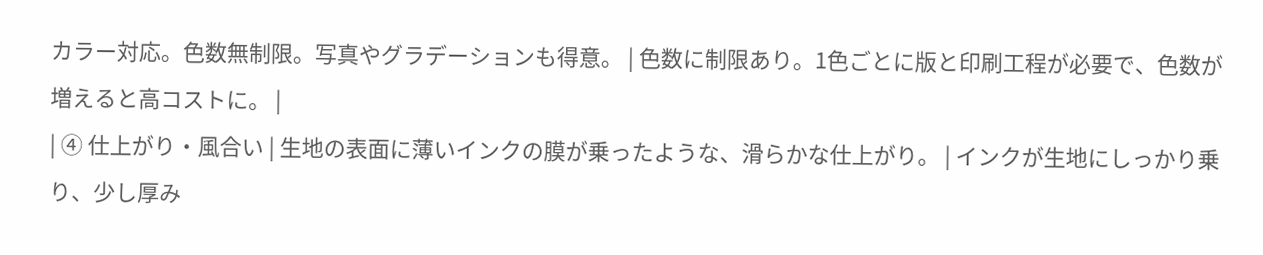カラー対応。色数無制限。写真やグラデーションも得意。 | 色数に制限あり。1色ごとに版と印刷工程が必要で、色数が増えると高コストに。 |
| ④ 仕上がり・風合い | 生地の表面に薄いインクの膜が乗ったような、滑らかな仕上がり。 | インクが生地にしっかり乗り、少し厚み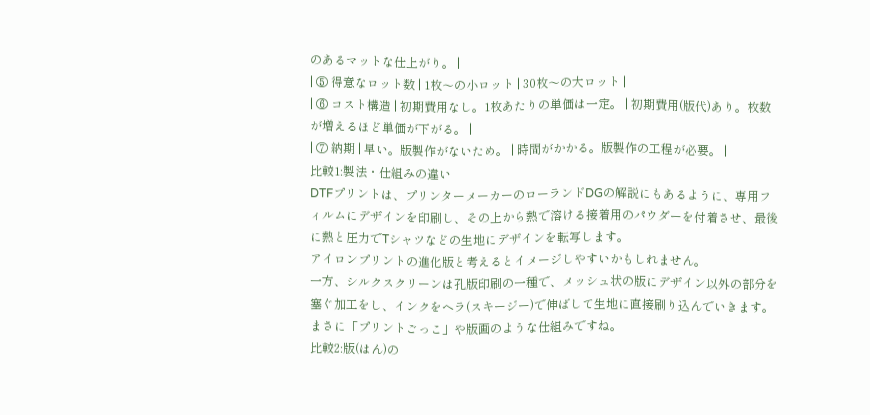のあるマットな仕上がり。 |
| ⑤ 得意なロット数 | 1枚〜の小ロット | 30枚〜の大ロット |
| ⑥ コスト構造 | 初期費用なし。1枚あたりの単価は一定。 | 初期費用(版代)あり。枚数が増えるほど単価が下がる。 |
| ⑦ 納期 | 早い。版製作がないため。 | 時間がかかる。版製作の工程が必要。 |
比較1:製法・仕組みの違い
DTFプリントは、プリンターメーカーのローランドDGの解説にもあるように、専用フィルムにデザインを印刷し、その上から熱で溶ける接着用のパウダーを付着させ、最後に熱と圧力でTシャツなどの生地にデザインを転写します。
アイロンプリントの進化版と考えるとイメージしやすいかもしれません。
一方、シルクスクリーンは孔版印刷の一種で、メッシュ状の版にデザイン以外の部分を塞ぐ加工をし、インクをヘラ(スキージー)で伸ばして生地に直接刷り込んでいきます。
まさに「プリントごっこ」や版画のような仕組みですね。
比較2:版(はん)の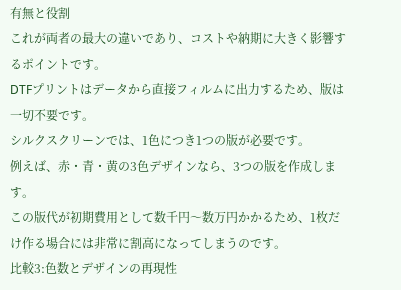有無と役割
これが両者の最大の違いであり、コストや納期に大きく影響するポイントです。
DTFプリントはデータから直接フィルムに出力するため、版は一切不要です。
シルクスクリーンでは、1色につき1つの版が必要です。
例えば、赤・青・黄の3色デザインなら、3つの版を作成します。
この版代が初期費用として数千円〜数万円かかるため、1枚だけ作る場合には非常に割高になってしまうのです。
比較3:色数とデザインの再現性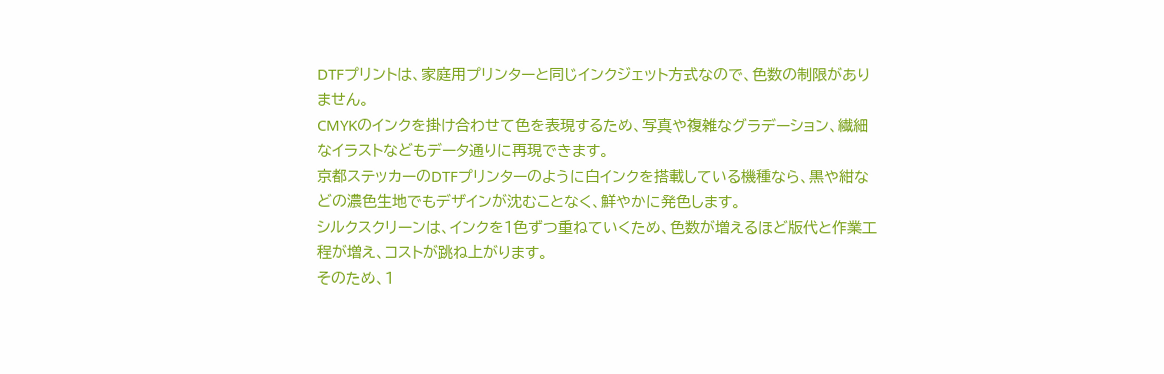DTFプリントは、家庭用プリンターと同じインクジェット方式なので、色数の制限がありません。
CMYKのインクを掛け合わせて色を表現するため、写真や複雑なグラデーション、繊細なイラストなどもデータ通りに再現できます。
京都ステッカーのDTFプリンターのように白インクを搭載している機種なら、黒や紺などの濃色生地でもデザインが沈むことなく、鮮やかに発色します。
シルクスクリーンは、インクを1色ずつ重ねていくため、色数が増えるほど版代と作業工程が増え、コストが跳ね上がります。
そのため、1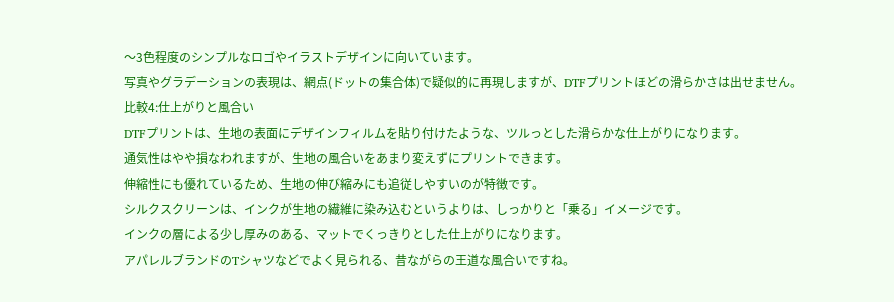〜3色程度のシンプルなロゴやイラストデザインに向いています。
写真やグラデーションの表現は、網点(ドットの集合体)で疑似的に再現しますが、DTFプリントほどの滑らかさは出せません。
比較4:仕上がりと風合い
DTFプリントは、生地の表面にデザインフィルムを貼り付けたような、ツルっとした滑らかな仕上がりになります。
通気性はやや損なわれますが、生地の風合いをあまり変えずにプリントできます。
伸縮性にも優れているため、生地の伸び縮みにも追従しやすいのが特徴です。
シルクスクリーンは、インクが生地の繊維に染み込むというよりは、しっかりと「乗る」イメージです。
インクの層による少し厚みのある、マットでくっきりとした仕上がりになります。
アパレルブランドのTシャツなどでよく見られる、昔ながらの王道な風合いですね。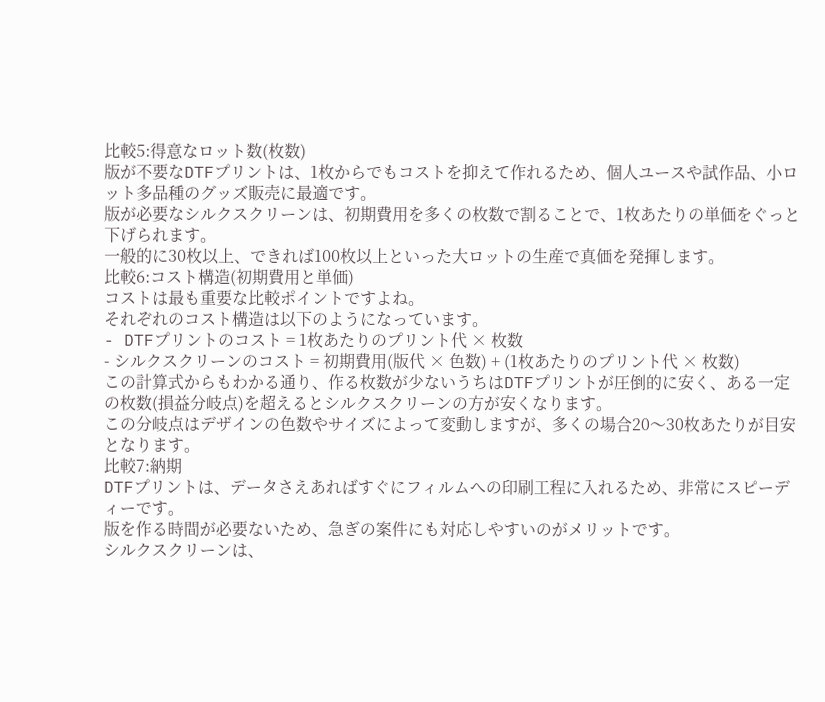比較5:得意なロット数(枚数)
版が不要なDTFプリントは、1枚からでもコストを抑えて作れるため、個人ユースや試作品、小ロット多品種のグッズ販売に最適です。
版が必要なシルクスクリーンは、初期費用を多くの枚数で割ることで、1枚あたりの単価をぐっと下げられます。
一般的に30枚以上、できれば100枚以上といった大ロットの生産で真価を発揮します。
比較6:コスト構造(初期費用と単価)
コストは最も重要な比較ポイントですよね。
それぞれのコスト構造は以下のようになっています。
- DTFプリントのコスト = 1枚あたりのプリント代 × 枚数
- シルクスクリーンのコスト = 初期費用(版代 × 色数) + (1枚あたりのプリント代 × 枚数)
この計算式からもわかる通り、作る枚数が少ないうちはDTFプリントが圧倒的に安く、ある一定の枚数(損益分岐点)を超えるとシルクスクリーンの方が安くなります。
この分岐点はデザインの色数やサイズによって変動しますが、多くの場合20〜30枚あたりが目安となります。
比較7:納期
DTFプリントは、データさえあればすぐにフィルムへの印刷工程に入れるため、非常にスピーディーです。
版を作る時間が必要ないため、急ぎの案件にも対応しやすいのがメリットです。
シルクスクリーンは、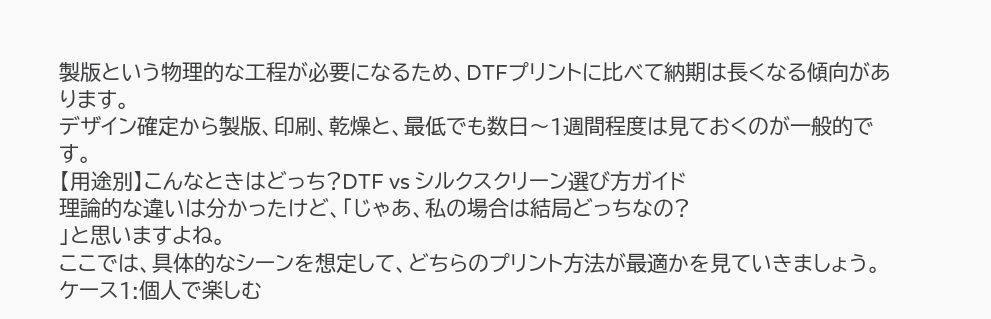製版という物理的な工程が必要になるため、DTFプリントに比べて納期は長くなる傾向があります。
デザイン確定から製版、印刷、乾燥と、最低でも数日〜1週間程度は見ておくのが一般的です。
【用途別】こんなときはどっち?DTF vs シルクスクリーン選び方ガイド
理論的な違いは分かったけど、「じゃあ、私の場合は結局どっちなの?
」と思いますよね。
ここでは、具体的なシーンを想定して、どちらのプリント方法が最適かを見ていきましょう。
ケース1:個人で楽しむ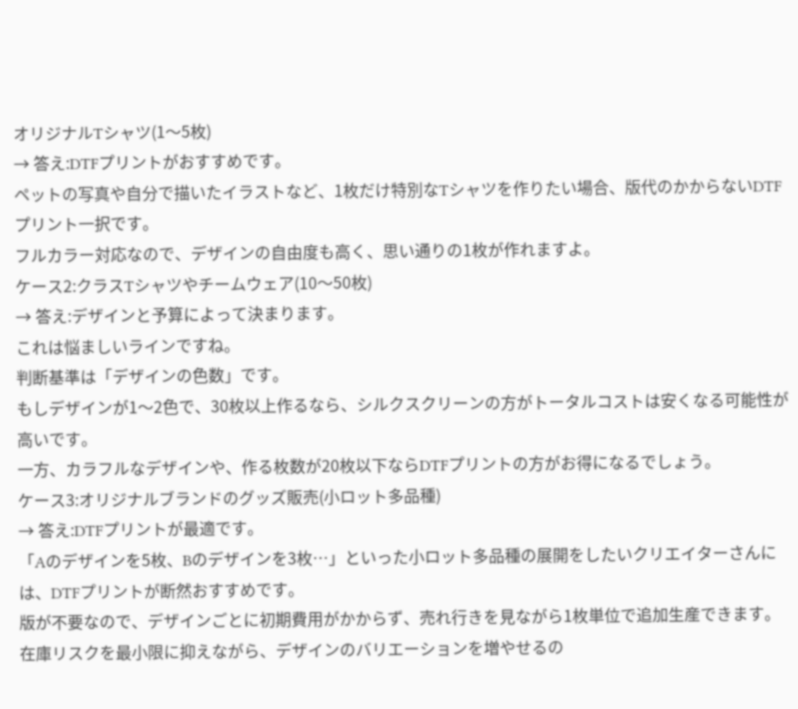オリジナルTシャツ(1〜5枚)
→ 答え:DTFプリントがおすすめです。
ペットの写真や自分で描いたイラストなど、1枚だけ特別なTシャツを作りたい場合、版代のかからないDTFプリント一択です。
フルカラー対応なので、デザインの自由度も高く、思い通りの1枚が作れますよ。
ケース2:クラスTシャツやチームウェア(10〜50枚)
→ 答え:デザインと予算によって決まります。
これは悩ましいラインですね。
判断基準は「デザインの色数」です。
もしデザインが1〜2色で、30枚以上作るなら、シルクスクリーンの方がトータルコストは安くなる可能性が高いです。
一方、カラフルなデザインや、作る枚数が20枚以下ならDTFプリントの方がお得になるでしょう。
ケース3:オリジナルブランドのグッズ販売(小ロット多品種)
→ 答え:DTFプリントが最適です。
「Aのデザインを5枚、Bのデザインを3枚…」といった小ロット多品種の展開をしたいクリエイターさんには、DTFプリントが断然おすすめです。
版が不要なので、デザインごとに初期費用がかからず、売れ行きを見ながら1枚単位で追加生産できます。
在庫リスクを最小限に抑えながら、デザインのバリエーションを増やせるの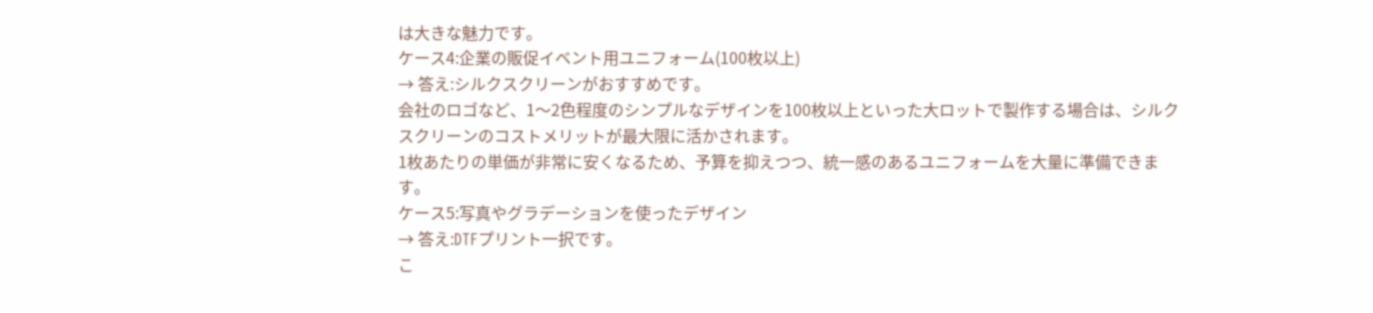は大きな魅力です。
ケース4:企業の販促イベント用ユニフォーム(100枚以上)
→ 答え:シルクスクリーンがおすすめです。
会社のロゴなど、1〜2色程度のシンプルなデザインを100枚以上といった大ロットで製作する場合は、シルクスクリーンのコストメリットが最大限に活かされます。
1枚あたりの単価が非常に安くなるため、予算を抑えつつ、統一感のあるユニフォームを大量に準備できます。
ケース5:写真やグラデーションを使ったデザイン
→ 答え:DTFプリント一択です。
こ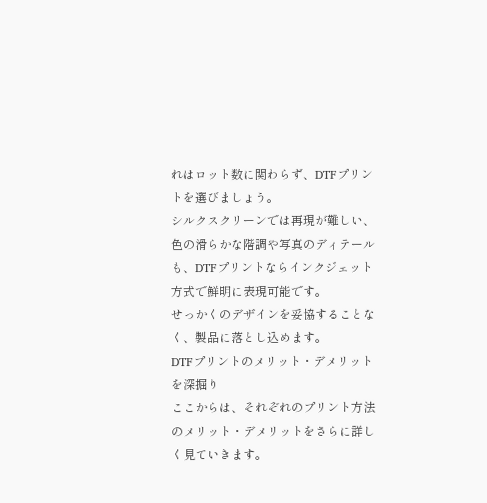れはロット数に関わらず、DTFプリントを選びましょう。
シルクスクリーンでは再現が難しい、色の滑らかな階調や写真のディテールも、DTFプリントならインクジェット方式で鮮明に表現可能です。
せっかくのデザインを妥協することなく、製品に落とし込めます。
DTFプリントのメリット・デメリットを深掘り
ここからは、それぞれのプリント方法のメリット・デメリットをさらに詳しく見ていきます。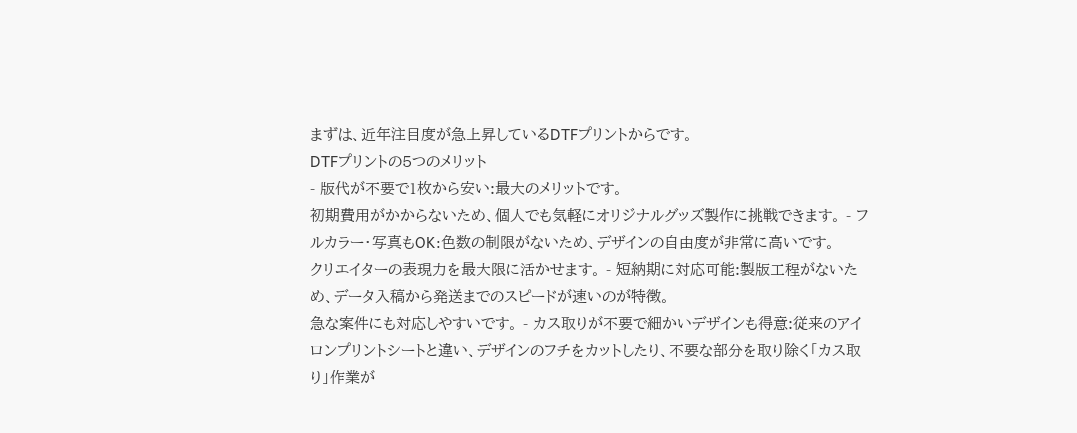まずは、近年注目度が急上昇しているDTFプリントからです。
DTFプリントの5つのメリット
- 版代が不要で1枚から安い:最大のメリットです。
初期費用がかからないため、個人でも気軽にオリジナルグッズ製作に挑戦できます。 - フルカラー・写真もOK:色数の制限がないため、デザインの自由度が非常に高いです。
クリエイターの表現力を最大限に活かせます。 - 短納期に対応可能:製版工程がないため、データ入稿から発送までのスピードが速いのが特徴。
急な案件にも対応しやすいです。 - カス取りが不要で細かいデザインも得意:従来のアイロンプリントシートと違い、デザインのフチをカットしたり、不要な部分を取り除く「カス取り」作業が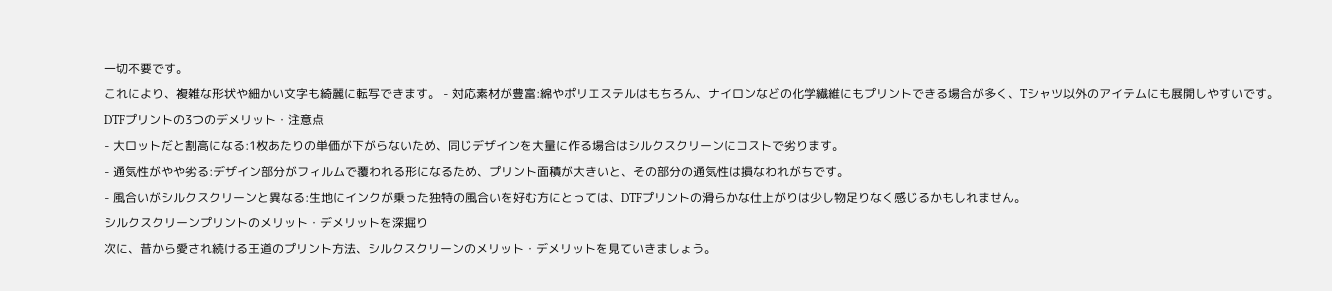一切不要です。
これにより、複雑な形状や細かい文字も綺麗に転写できます。 - 対応素材が豊富:綿やポリエステルはもちろん、ナイロンなどの化学繊維にもプリントできる場合が多く、Tシャツ以外のアイテムにも展開しやすいです。
DTFプリントの3つのデメリット・注意点
- 大ロットだと割高になる:1枚あたりの単価が下がらないため、同じデザインを大量に作る場合はシルクスクリーンにコストで劣ります。
- 通気性がやや劣る:デザイン部分がフィルムで覆われる形になるため、プリント面積が大きいと、その部分の通気性は損なわれがちです。
- 風合いがシルクスクリーンと異なる:生地にインクが乗った独特の風合いを好む方にとっては、DTFプリントの滑らかな仕上がりは少し物足りなく感じるかもしれません。
シルクスクリーンプリントのメリット・デメリットを深掘り
次に、昔から愛され続ける王道のプリント方法、シルクスクリーンのメリット・デメリットを見ていきましょう。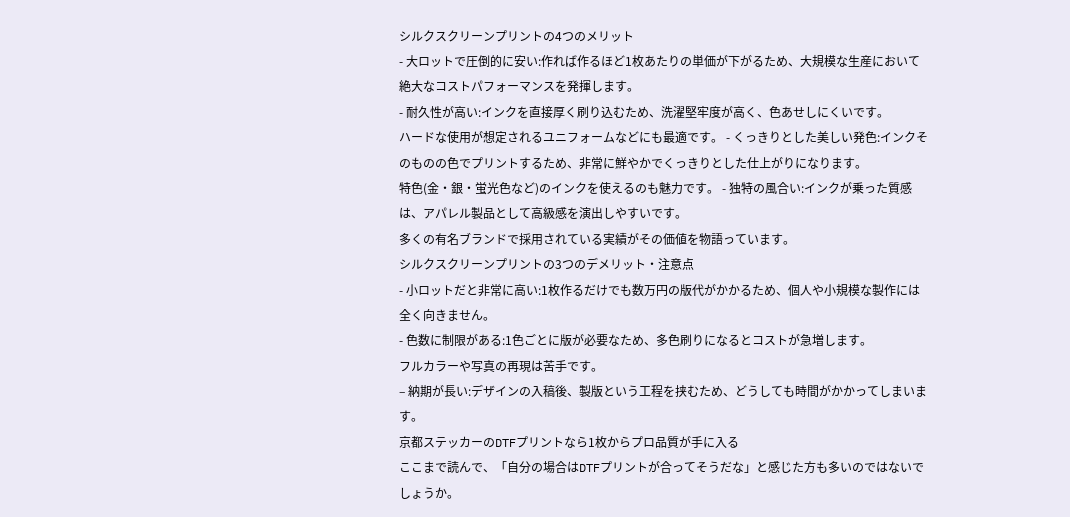シルクスクリーンプリントの4つのメリット
- 大ロットで圧倒的に安い:作れば作るほど1枚あたりの単価が下がるため、大規模な生産において絶大なコストパフォーマンスを発揮します。
- 耐久性が高い:インクを直接厚く刷り込むため、洗濯堅牢度が高く、色あせしにくいです。
ハードな使用が想定されるユニフォームなどにも最適です。 - くっきりとした美しい発色:インクそのものの色でプリントするため、非常に鮮やかでくっきりとした仕上がりになります。
特色(金・銀・蛍光色など)のインクを使えるのも魅力です。 - 独特の風合い:インクが乗った質感は、アパレル製品として高級感を演出しやすいです。
多くの有名ブランドで採用されている実績がその価値を物語っています。
シルクスクリーンプリントの3つのデメリット・注意点
- 小ロットだと非常に高い:1枚作るだけでも数万円の版代がかかるため、個人や小規模な製作には全く向きません。
- 色数に制限がある:1色ごとに版が必要なため、多色刷りになるとコストが急増します。
フルカラーや写真の再現は苦手です。
– 納期が長い:デザインの入稿後、製版という工程を挟むため、どうしても時間がかかってしまいます。
京都ステッカーのDTFプリントなら1枚からプロ品質が手に入る
ここまで読んで、「自分の場合はDTFプリントが合ってそうだな」と感じた方も多いのではないでしょうか。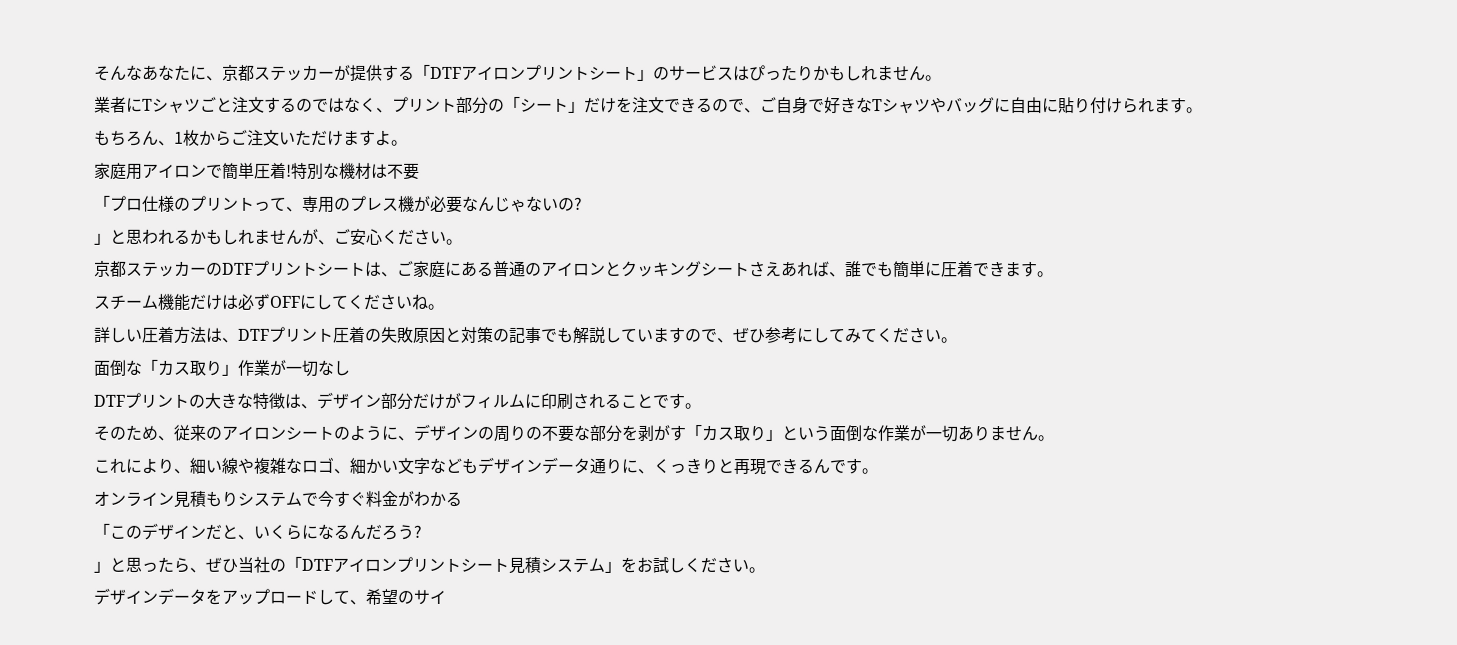そんなあなたに、京都ステッカーが提供する「DTFアイロンプリントシート」のサービスはぴったりかもしれません。
業者にTシャツごと注文するのではなく、プリント部分の「シート」だけを注文できるので、ご自身で好きなTシャツやバッグに自由に貼り付けられます。
もちろん、1枚からご注文いただけますよ。
家庭用アイロンで簡単圧着!特別な機材は不要
「プロ仕様のプリントって、専用のプレス機が必要なんじゃないの?
」と思われるかもしれませんが、ご安心ください。
京都ステッカーのDTFプリントシートは、ご家庭にある普通のアイロンとクッキングシートさえあれば、誰でも簡単に圧着できます。
スチーム機能だけは必ずOFFにしてくださいね。
詳しい圧着方法は、DTFプリント圧着の失敗原因と対策の記事でも解説していますので、ぜひ参考にしてみてください。
面倒な「カス取り」作業が一切なし
DTFプリントの大きな特徴は、デザイン部分だけがフィルムに印刷されることです。
そのため、従来のアイロンシートのように、デザインの周りの不要な部分を剥がす「カス取り」という面倒な作業が一切ありません。
これにより、細い線や複雑なロゴ、細かい文字などもデザインデータ通りに、くっきりと再現できるんです。
オンライン見積もりシステムで今すぐ料金がわかる
「このデザインだと、いくらになるんだろう?
」と思ったら、ぜひ当社の「DTFアイロンプリントシート見積システム」をお試しください。
デザインデータをアップロードして、希望のサイ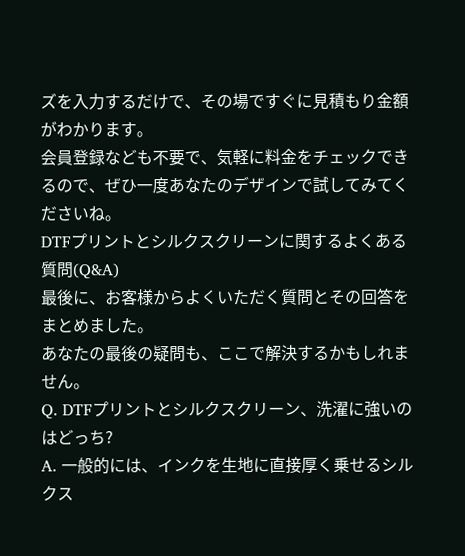ズを入力するだけで、その場ですぐに見積もり金額がわかります。
会員登録なども不要で、気軽に料金をチェックできるので、ぜひ一度あなたのデザインで試してみてくださいね。
DTFプリントとシルクスクリーンに関するよくある質問(Q&A)
最後に、お客様からよくいただく質問とその回答をまとめました。
あなたの最後の疑問も、ここで解決するかもしれません。
Q. DTFプリントとシルクスクリーン、洗濯に強いのはどっち?
A. 一般的には、インクを生地に直接厚く乗せるシルクス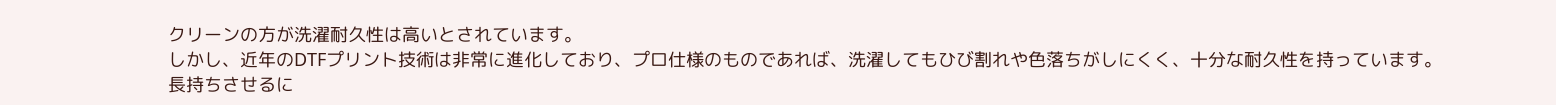クリーンの方が洗濯耐久性は高いとされています。
しかし、近年のDTFプリント技術は非常に進化しており、プロ仕様のものであれば、洗濯してもひび割れや色落ちがしにくく、十分な耐久性を持っています。
長持ちさせるに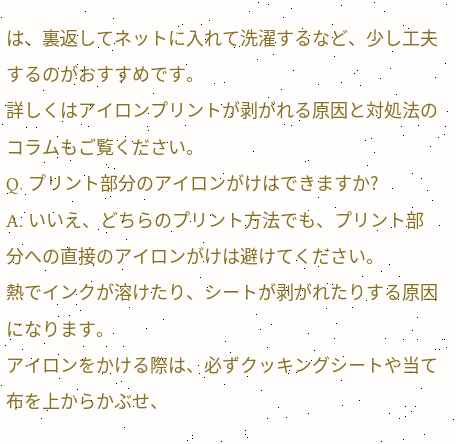は、裏返してネットに入れて洗濯するなど、少し工夫するのがおすすめです。
詳しくはアイロンプリントが剥がれる原因と対処法のコラムもご覧ください。
Q. プリント部分のアイロンがけはできますか?
A. いいえ、どちらのプリント方法でも、プリント部分への直接のアイロンがけは避けてください。
熱でインクが溶けたり、シートが剥がれたりする原因になります。
アイロンをかける際は、必ずクッキングシートや当て布を上からかぶせ、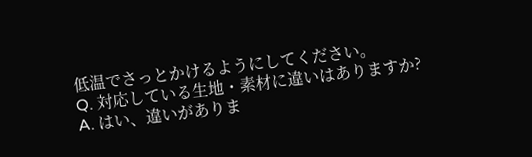低温でさっとかけるようにしてください。
Q. 対応している生地・素材に違いはありますか?
A. はい、違いがありま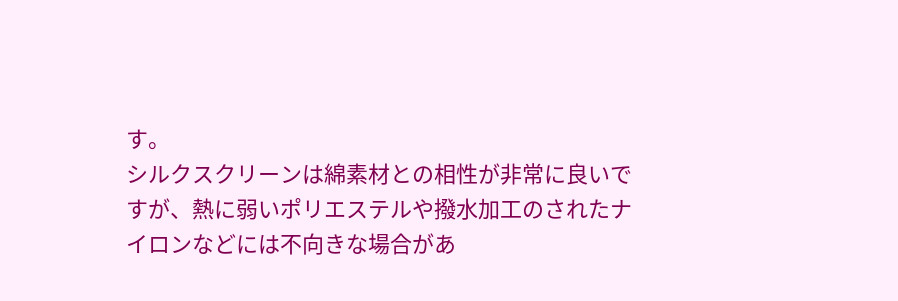す。
シルクスクリーンは綿素材との相性が非常に良いですが、熱に弱いポリエステルや撥水加工のされたナイロンなどには不向きな場合があ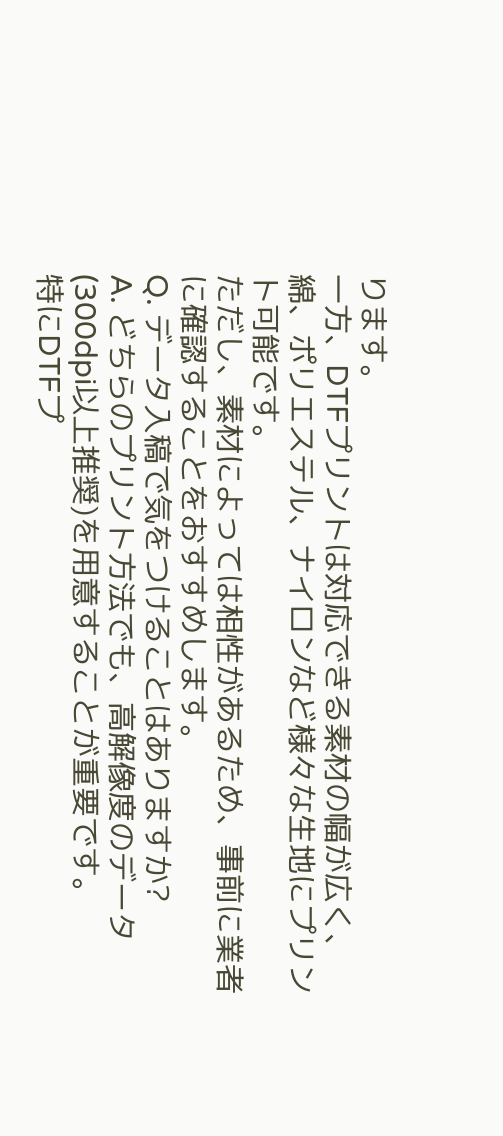ります。
一方、DTFプリントは対応できる素材の幅が広く、綿、ポリエステル、ナイロンなど様々な生地にプリント可能です。
ただし、素材によっては相性があるため、事前に業者に確認することをおすすめします。
Q. データ入稿で気をつけることはありますか?
A. どちらのプリント方法でも、高解像度のデータ(300dpi以上推奨)を用意することが重要です。
特にDTFプ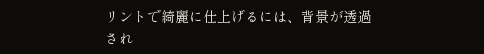リントで綺麗に仕上げるには、背景が透過され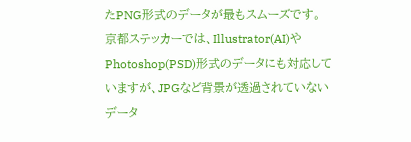たPNG形式のデータが最もスムーズです。
京都ステッカーでは、Illustrator(AI)やPhotoshop(PSD)形式のデータにも対応していますが、JPGなど背景が透過されていないデータ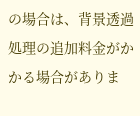の場合は、背景透過処理の追加料金がかかる場合がありま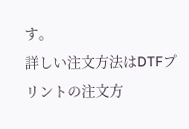す。
詳しい注文方法はDTFプリントの注文方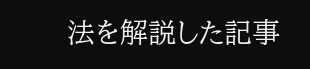法を解説した記事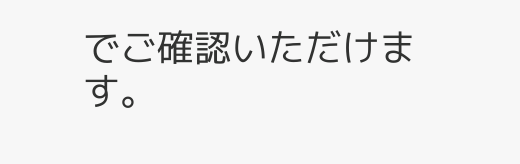でご確認いただけます。